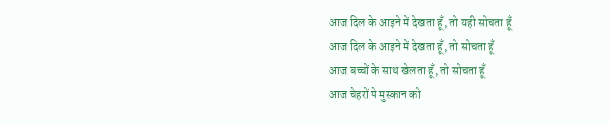आज दिल के आइने में देखता हूँ, तो यही सोचता हूँ
आज दिल के आइने में देखता हूँ, तो सोचता हूँ
आज बच्चों के साथ खेलता हूँ, तो सोचता हूँ
आज चेहरों पे मुस्कान को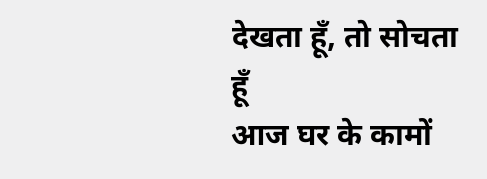देखता हूँ, तो सोचता हूँ
आज घर के कामों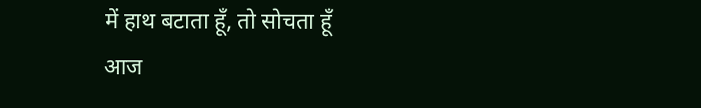में हाथ बटाता हूँ, तो सोचता हूँ
आज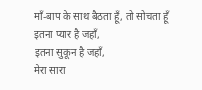माँ-बाप के साथ बैठता हूँ, तो सोचता हूँ
इतना प्यार है जहाँ,
इतना सुकून है जहाँ,
मेरा सारा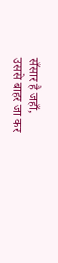सँसार है जहाँ,
उससे बाहर जा कर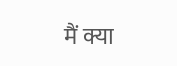मैं क्या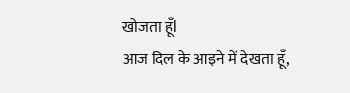खोजता हूँl
आज दिल के आइने में देखता हूँ,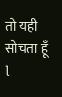तो यही सोचता हूँ l